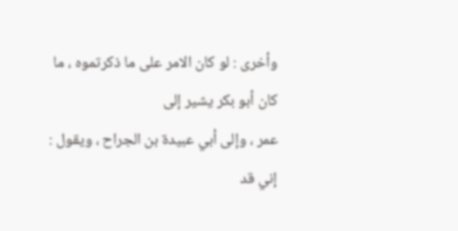وأخرى : لو كان الامر على ما ذكرتموه ، ما كان أبو بكر يشير إلى
عمر ، وإلى أبي عبيدة بن الجراح ، ويقول : إني قد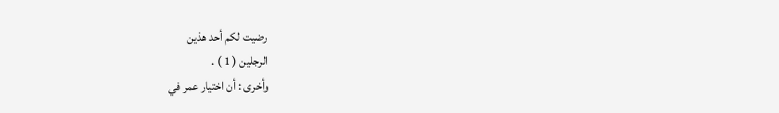رضيت لكم أحد هذين
الرجلين ( 1 ) .
وأخرى : أن اختيار عمر في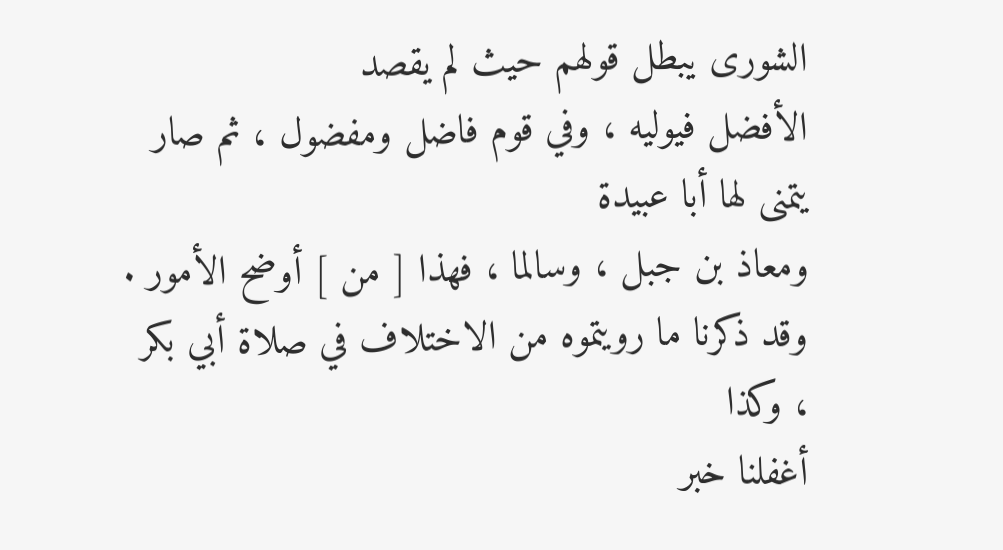الشورى يبطل قولهم حيث لم يقصد
الأفضل فيوليه ، وفي قوم فاضل ومفضول ، ثم صار يتمنى لها أبا عبيدة
ومعاذ بن جبل ، وسالما ، فهذا [ من ] أوضح الأمور .
وقد ذكرنا ما رويتموه من الاختلاف في صلاة أبي بكر ، وكذا
أغفلنا خبر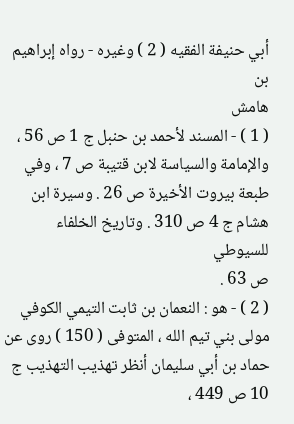أبي حنيفة الفقيه ( 2 ) وغيره - رواه إبراهيم بن
هامش
( 1 ) - المسند لأحمد بن حنبل ج 1 ص 56 ، والإمامة والسياسة لابن قتيبة ص 7 ، وفي
طبعة بيروت الأخيرة ص 26 . وسيرة ابن هشام ج 4 ص 310 . وتاريخ الخلفاء للسيوطي
ص 63 .
( 2 ) - هو : النعمان بن ثابت التيمي الكوفي مولى بني تيم الله ، المتوفى ( 150 ) روى عن
حماد بن أبي سليمان أنظر تهذيب التهذيب ج 10 ص 449 ،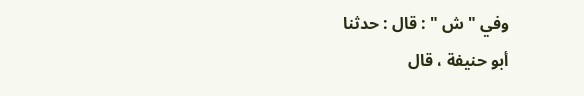وفي " ش " : قال : حدثنا
أبو حنيفة ، قال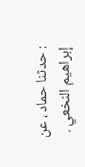: حدثنا حماد ، عن إبراهيم النخعي .